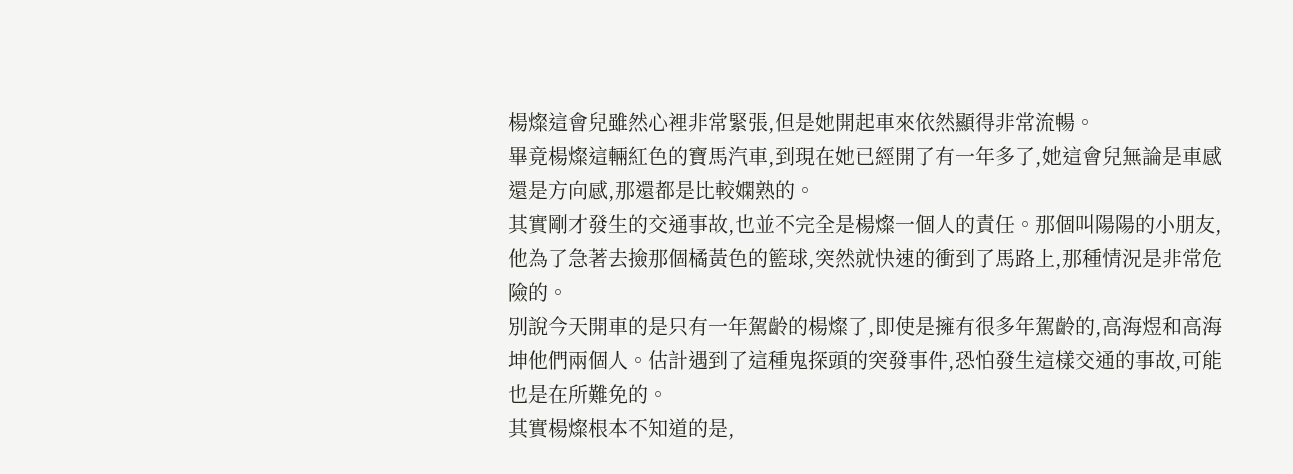楊燦這會兒雖然心裡非常緊張,但是她開起車來依然顯得非常流暢。
畢竟楊燦這輛紅色的寶馬汽車,到現在她已經開了有一年多了,她這會兒無論是車感還是方向感,那還都是比較嫻熟的。
其實剛才發生的交通事故,也並不完全是楊燦一個人的責任。那個叫陽陽的小朋友,他為了急著去撿那個橘黃色的籃球,突然就快速的衝到了馬路上,那種情況是非常危險的。
別說今天開車的是只有一年駕齡的楊燦了,即使是擁有很多年駕齡的,高海煜和高海坤他們兩個人。估計遇到了這種鬼探頭的突發事件,恐怕發生這樣交通的事故,可能也是在所難免的。
其實楊燦根本不知道的是,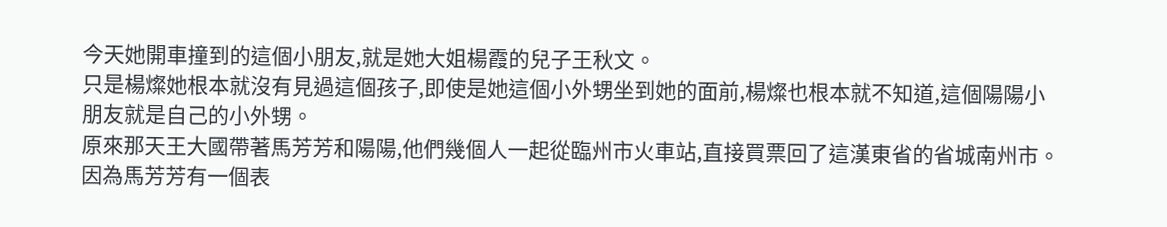今天她開車撞到的這個小朋友,就是她大姐楊霞的兒子王秋文。
只是楊燦她根本就沒有見過這個孩子,即使是她這個小外甥坐到她的面前,楊燦也根本就不知道,這個陽陽小朋友就是自己的小外甥。
原來那天王大國帶著馬芳芳和陽陽,他們幾個人一起從臨州市火車站,直接買票回了這漢東省的省城南州市。
因為馬芳芳有一個表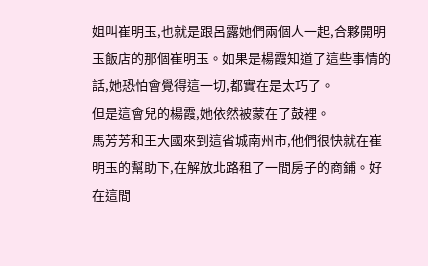姐叫崔明玉,也就是跟呂露她們兩個人一起,合夥開明玉飯店的那個崔明玉。如果是楊霞知道了這些事情的話,她恐怕會覺得這一切,都實在是太巧了。
但是這會兒的楊霞,她依然被蒙在了鼓裡。
馬芳芳和王大國來到這省城南州市,他們很快就在崔明玉的幫助下,在解放北路租了一間房子的商鋪。好在這間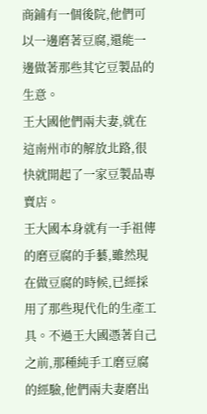商鋪有一個後院,他們可以一邊磨著豆腐,還能一邊做著那些其它豆製品的生意。
王大國他們兩夫妻,就在這南州市的解放北路,很快就開起了一家豆製品專賣店。
王大國本身就有一手祖傳的磨豆腐的手藝,雖然現在做豆腐的時候,已經採用了那些現代化的生產工具。不過王大國憑著自己之前,那種純手工磨豆腐的經驗,他們兩夫妻磨出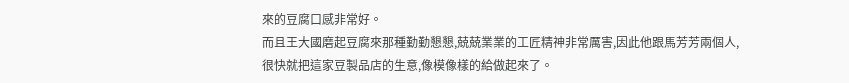來的豆腐口感非常好。
而且王大國磨起豆腐來那種勤勤懇懇,兢兢業業的工匠精神非常厲害,因此他跟馬芳芳兩個人,很快就把這家豆製品店的生意,像模像樣的給做起來了。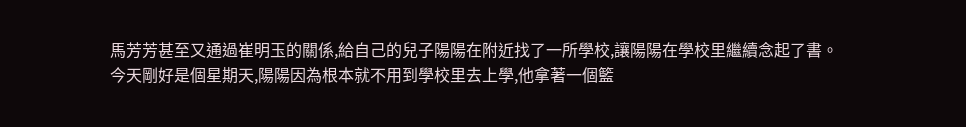馬芳芳甚至又通過崔明玉的關係,給自己的兒子陽陽在附近找了一所學校,讓陽陽在學校里繼續念起了書。
今天剛好是個星期天,陽陽因為根本就不用到學校里去上學,他拿著一個籃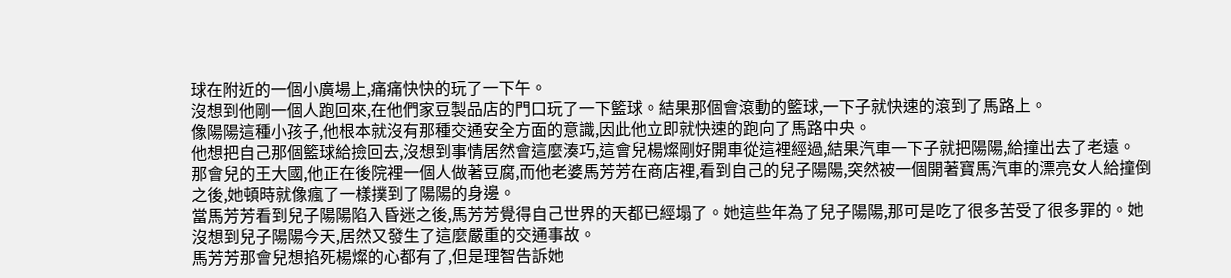球在附近的一個小廣場上,痛痛快快的玩了一下午。
沒想到他剛一個人跑回來,在他們家豆製品店的門口玩了一下籃球。結果那個會滾動的籃球,一下子就快速的滾到了馬路上。
像陽陽這種小孩子,他根本就沒有那種交通安全方面的意識,因此他立即就快速的跑向了馬路中央。
他想把自己那個籃球給撿回去,沒想到事情居然會這麼湊巧,這會兒楊燦剛好開車從這裡經過,結果汽車一下子就把陽陽,給撞出去了老遠。
那會兒的王大國,他正在後院裡一個人做著豆腐,而他老婆馬芳芳在商店裡,看到自己的兒子陽陽,突然被一個開著寶馬汽車的漂亮女人給撞倒之後,她頓時就像瘋了一樣撲到了陽陽的身邊。
當馬芳芳看到兒子陽陽陷入昏迷之後,馬芳芳覺得自己世界的天都已經塌了。她這些年為了兒子陽陽,那可是吃了很多苦受了很多罪的。她沒想到兒子陽陽今天,居然又發生了這麼嚴重的交通事故。
馬芳芳那會兒想掐死楊燦的心都有了,但是理智告訴她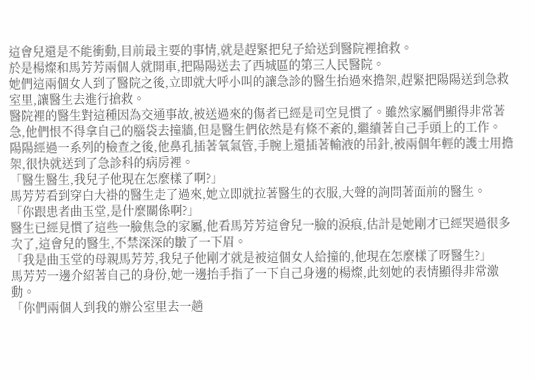這會兒還是不能衝動,目前最主要的事情,就是趕緊把兒子給送到醫院裡搶救。
於是楊燦和馬芳芳兩個人就開車,把陽陽送去了西城區的第三人民醫院。
她們這兩個女人到了醫院之後,立即就大呼小叫的讓急診的醫生抬過來擔架,趕緊把陽陽送到急救室里,讓醫生去進行搶救。
醫院裡的醫生對這種因為交通事故,被送過來的傷者已經是司空見慣了。雖然家屬們顯得非常著急,他們恨不得拿自己的腦袋去撞牆,但是醫生們依然是有條不紊的,繼續著自己手頭上的工作。
陽陽經過一系列的檢查之後,他鼻孔插著氧氣管,手腕上還插著輸液的吊針,被兩個年輕的護士用擔架,很快就送到了急診科的病房裡。
「醫生醫生,我兒子他現在怎麼樣了啊?」
馬芳芳看到穿白大褂的醫生走了過來,她立即就拉著醫生的衣服,大聲的詢問著面前的醫生。
「你跟患者曲玉堂,是什麼關係啊?」
醫生已經見慣了這些一臉焦急的家屬,他看馬芳芳這會兒一臉的淚痕,估計是她剛才已經哭過很多次了,這會兒的醫生,不禁深深的皺了一下眉。
「我是曲玉堂的母親馬芳芳,我兒子他剛才就是被這個女人給撞的,他現在怎麼樣了呀醫生?」
馬芳芳一邊介紹著自己的身份,她一邊抬手指了一下自己身邊的楊燦,此刻她的表情顯得非常激動。
「你們兩個人到我的辦公室里去一趟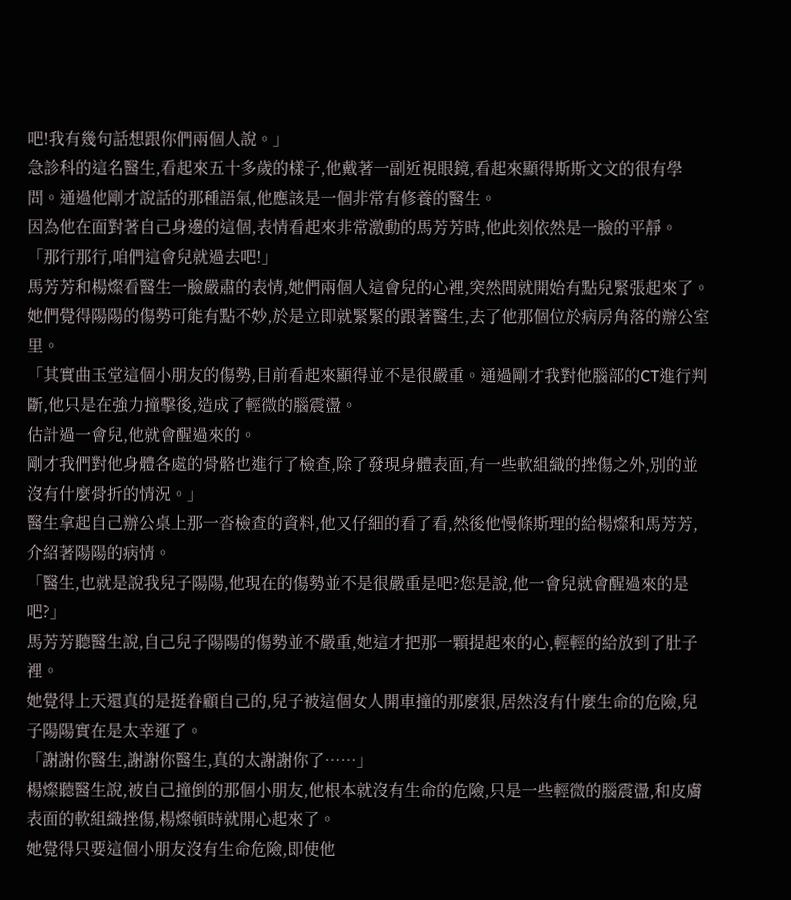吧!我有幾句話想跟你們兩個人說。」
急診科的這名醫生,看起來五十多歲的樣子,他戴著一副近視眼鏡,看起來顯得斯斯文文的很有學問。通過他剛才說話的那種語氣,他應該是一個非常有修養的醫生。
因為他在面對著自己身邊的這個,表情看起來非常激動的馬芳芳時,他此刻依然是一臉的平靜。
「那行那行,咱們這會兒就過去吧!」
馬芳芳和楊燦看醫生一臉嚴肅的表情,她們兩個人這會兒的心裡,突然間就開始有點兒緊張起來了。
她們覺得陽陽的傷勢可能有點不妙,於是立即就緊緊的跟著醫生,去了他那個位於病房角落的辦公室里。
「其實曲玉堂這個小朋友的傷勢,目前看起來顯得並不是很嚴重。通過剛才我對他腦部的CT進行判斷,他只是在強力撞擊後,造成了輕微的腦震盪。
估計過一會兒,他就會醒過來的。
剛才我們對他身體各處的骨骼也進行了檢查,除了發現身體表面,有一些軟組織的挫傷之外,別的並沒有什麼骨折的情況。」
醫生拿起自己辦公桌上那一沓檢查的資料,他又仔細的看了看,然後他慢條斯理的給楊燦和馬芳芳,介紹著陽陽的病情。
「醫生,也就是說我兒子陽陽,他現在的傷勢並不是很嚴重是吧?您是說,他一會兒就會醒過來的是吧?」
馬芳芳聽醫生說,自己兒子陽陽的傷勢並不嚴重,她這才把那一顆提起來的心,輕輕的給放到了肚子裡。
她覺得上天還真的是挺眷顧自己的,兒子被這個女人開車撞的那麼狠,居然沒有什麼生命的危險,兒子陽陽實在是太幸運了。
「謝謝你醫生,謝謝你醫生,真的太謝謝你了……」
楊燦聽醫生說,被自己撞倒的那個小朋友,他根本就沒有生命的危險,只是一些輕微的腦震盪,和皮膚表面的軟組織挫傷,楊燦頓時就開心起來了。
她覺得只要這個小朋友沒有生命危險,即使他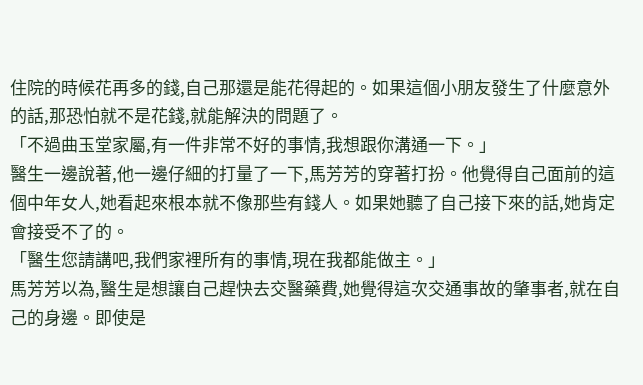住院的時候花再多的錢,自己那還是能花得起的。如果這個小朋友發生了什麼意外的話,那恐怕就不是花錢,就能解決的問題了。
「不過曲玉堂家屬,有一件非常不好的事情,我想跟你溝通一下。」
醫生一邊說著,他一邊仔細的打量了一下,馬芳芳的穿著打扮。他覺得自己面前的這個中年女人,她看起來根本就不像那些有錢人。如果她聽了自己接下來的話,她肯定會接受不了的。
「醫生您請講吧,我們家裡所有的事情,現在我都能做主。」
馬芳芳以為,醫生是想讓自己趕快去交醫藥費,她覺得這次交通事故的肇事者,就在自己的身邊。即使是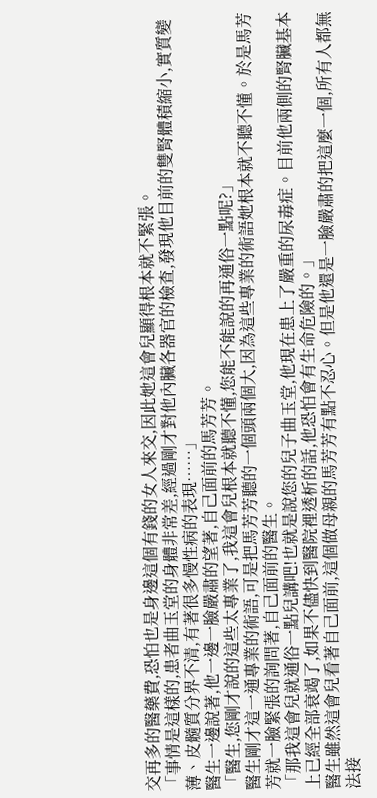交再多的醫藥費,恐怕也是身邊這個有錢的女人來交,因此她這會兒顯得根本就不緊張。
「事情是這樣的,患者曲玉堂的身體非常差,經過剛才對他內臟各器官的檢查,發現他目前的雙腎體積縮小,實質變薄、皮髓質分界不清,有著很多慢性病的表現……」
醫生一邊說著,他一邊一臉嚴肅的望著,自己面前的馬芳芳。
「醫生,您剛才說的這些太專業了,我這會兒根本就聽不懂,您能不能說的再通俗一點呢?」
醫生剛才這一通專業的術語,可是把馬芳芳聽的一個頭兩個大,因為這些專業的術語她根本就不聽不懂。於是馬芳芳就一臉緊張的詢問著,自己面前的醫生。
「那我這會兒就通俗一點兒講吧!也就是說您的兒子曲玉堂,他現在患上了嚴重的尿毒症。目前他兩側的腎臟基本上已經全部衰竭了,如果不儘快到醫院裡透析的話,他恐怕會有生命危險的。」
醫生雖然這會兒看著自己面前,這個做母親的馬芳芳有點不忍心。但是他還是一臉嚴肅的把這麼一個,所有人都無法接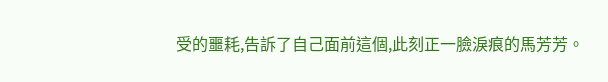受的噩耗,告訴了自己面前這個,此刻正一臉淚痕的馬芳芳。